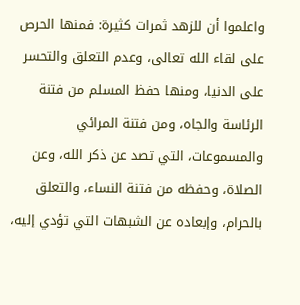واعلموا أن للزهد ثمرات كثيرة: فمنها الحرص على لقاء الله تعالى، وعدم التعلق والتحسر على الدنيا، ومنها حفظ المسلم من فتنة الرئاسة والجاه، ومن فتنة المرائي والمسموعات، التي تصد عن ذكر الله، وعن الصلاة، وحفظه من فتنة النساء، والتعلق بالحرام، وإبعاده عن الشبهات التي تؤدي إليه،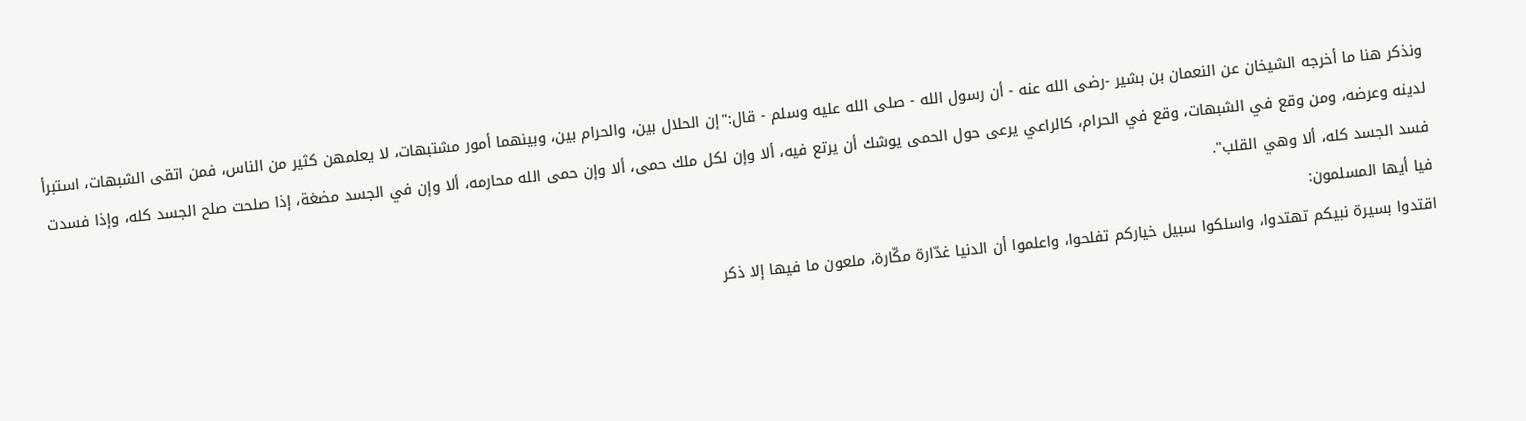ونذكر هنا ما أخرجه الشيخان عن النعمان بن بشير -رضى الله عنه - أن رسول الله - صلى الله عليه وسلم - قال:"إن الحلال بين، والحرام بين، وبينهما أمور مشتبهات، لا يعلمهن كثير من الناس، فمن اتقى الشبهات، استبرأ لدينه وعرضه، ومن وقع في الشبهات، وقع في الحرام، كالراعي يرعى حول الحمى يوشك أن يرتع فيه، ألا وإن لكل ملك حمى، ألا وإن حمى الله محارمه، ألا وإن في الجسد مضغة، إذا صلحت صلح الجسد كله، وإذا فسدت فسد الجسد كله، ألا وهي القلب".
فيا أيها المسلمون:
اقتدوا بسيرة نبيكم تهتدوا، واسلكوا سبيل خياركم تفلحوا، واعلموا أن الدنيا غدّارة مكّارة، ملعون ما فيها إلا ذكر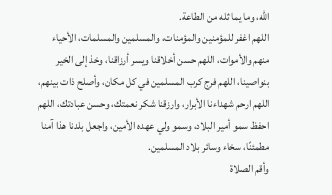الله، وما يما ثله من الطاعة.
اللهم اغفر للمؤمنين والمؤمنات، والمسلمين والمسلمات، الأحياء منهم والأموات، اللهم حسن أخلاقنا ويسر أرزاقنا، وخذ إلى الخير بنواصينا، اللهم فرج كرب المسلمين في كل مكان، وأصلح ذات بينهم، اللهم ارحم شهداءنا الأبرار، وارزقنا شكر نعمتك، وحسن عبادتك، اللهم احفظ سمو أمير البلاد، وسمو ولي عهده الأمين، واجعل بلدنا هذا آمنا مطمئنًا، سخاء وسائر بلاد المسلمين.
وأقم الصلاة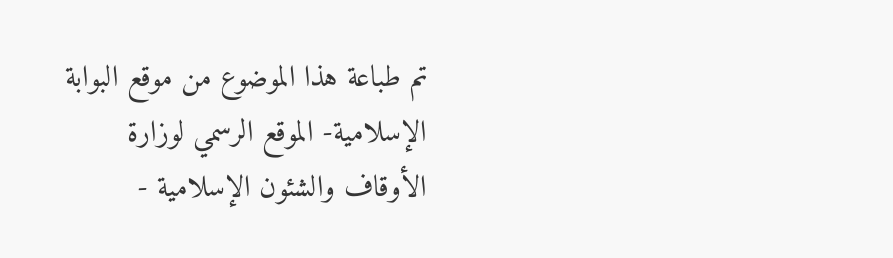تم طباعة هذا الموضوع من موقع البوابة الإسلامية- الموقع الرسمي لوزارة الأوقاف والشئون الإسلامية -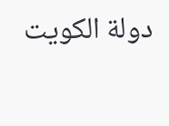دولة الكويت